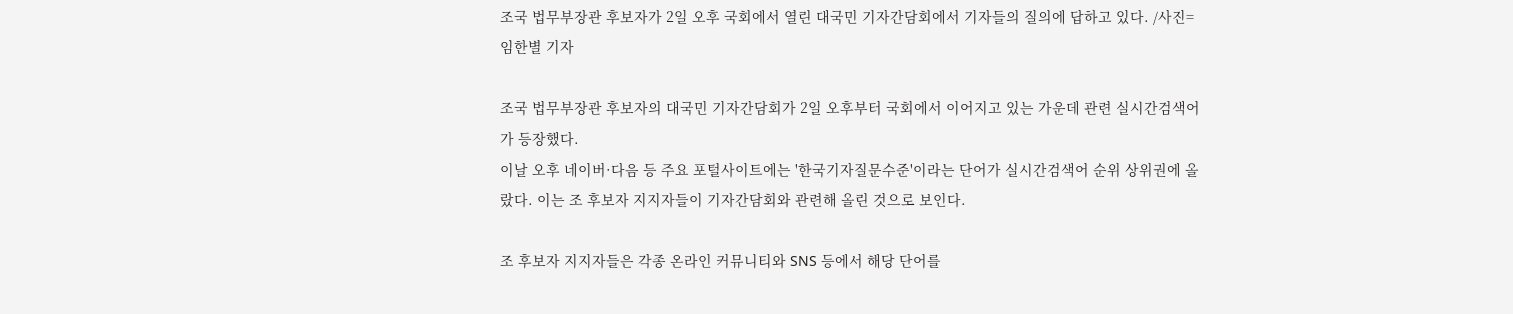조국 법무부장관 후보자가 2일 오후 국회에서 열린 대국민 기자간담회에서 기자들의 질의에 답하고 있다. /사진=임한별 기자

조국 법무부장관 후보자의 대국민 기자간담회가 2일 오후부터 국회에서 이어지고 있는 가운데 관련 실시간검색어가 등장했다.
이날 오후 네이버·다음 등 주요 포털사이트에는 '한국기자질문수준'이라는 단어가 실시간검색어 순위 상위권에 올랐다. 이는 조 후보자 지지자들이 기자간담회와 관련해 올린 것으로 보인다.

조 후보자 지지자들은 각종 온라인 커뮤니티와 SNS 등에서 해당 단어를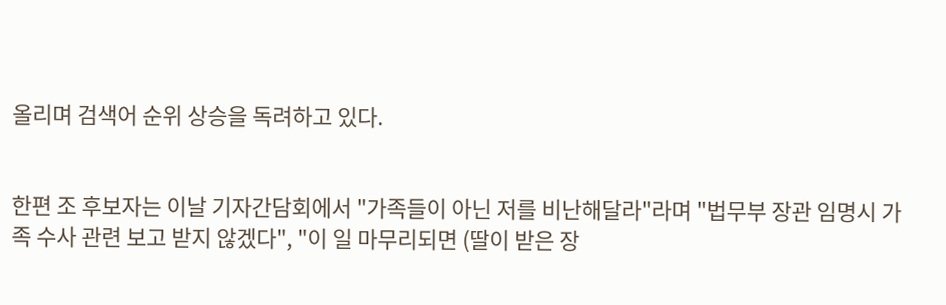올리며 검색어 순위 상승을 독려하고 있다.


한편 조 후보자는 이날 기자간담회에서 "가족들이 아닌 저를 비난해달라"라며 "법무부 장관 임명시 가족 수사 관련 보고 받지 않겠다", "이 일 마무리되면 (딸이 받은 장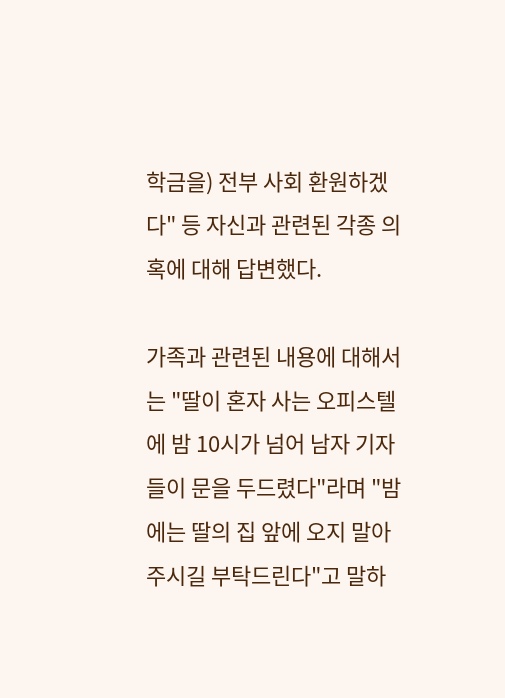학금을) 전부 사회 환원하겠다" 등 자신과 관련된 각종 의혹에 대해 답변했다.

가족과 관련된 내용에 대해서는 "딸이 혼자 사는 오피스텔에 밤 10시가 넘어 남자 기자들이 문을 두드렸다"라며 "밤에는 딸의 집 앞에 오지 말아주시길 부탁드린다"고 말하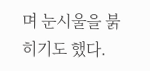며 눈시울을 붉히기도 했다.